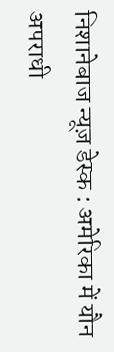निशानेबाज न्यूज़ डेस्क : अमेरिका में यौन अपराधी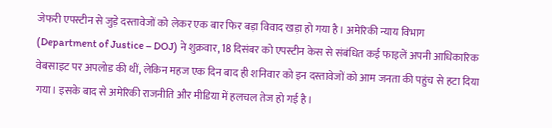जेफरी एपस्टीन से जुड़े दस्तावेजों को लेकर एक बार फिर बड़ा विवाद खड़ा हो गया है। अमेरिकी न्याय विभाग (Department of Justice – DOJ) ने शुक्रवार, 18 दिसंबर को एपस्टीन केस से संबंधित कई फाइलें अपनी आधिकारिक वेबसाइट पर अपलोड की थीं, लेकिन महज एक दिन बाद ही शनिवार को इन दस्तावेजों को आम जनता की पहुंच से हटा दिया गया। इसके बाद से अमेरिकी राजनीति और मीडिया में हलचल तेज हो गई है।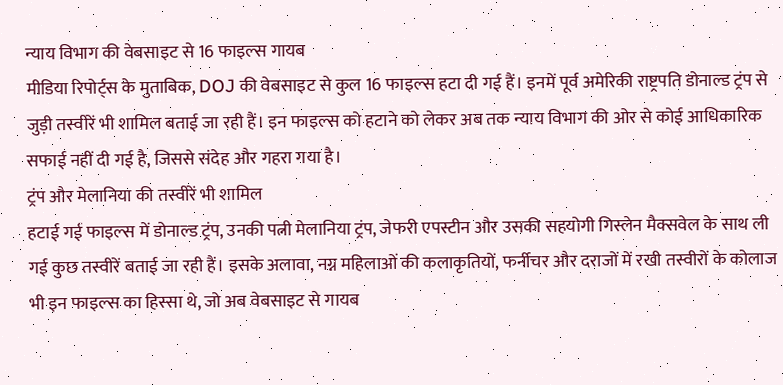न्याय विभाग की वेबसाइट से 16 फाइल्स गायब
मीडिया रिपोर्ट्स के मुताबिक, DOJ की वेबसाइट से कुल 16 फाइल्स हटा दी गई हैं। इनमें पूर्व अमेरिकी राष्ट्रपति डोनाल्ड ट्रंप से जुड़ी तस्वीरें भी शामिल बताई जा रही हैं। इन फाइल्स को हटाने को लेकर अब तक न्याय विभाग की ओर से कोई आधिकारिक सफाई नहीं दी गई है, जिससे संदेह और गहरा गया है।
ट्रंप और मेलानिया की तस्वीरें भी शामिल
हटाई गई फाइल्स में डोनाल्ड ट्रंप, उनकी पत्नी मेलानिया ट्रंप, जेफरी एपस्टीन और उसकी सहयोगी गिस्लेन मैक्सवेल के साथ ली गई कुछ तस्वीरें बताई जा रही हैं। इसके अलावा, नग्न महिलाओं की कलाकृतियों, फर्नीचर और दराजों में रखी तस्वीरों के कोलाज भी इन फाइल्स का हिस्सा थे, जो अब वेबसाइट से गायब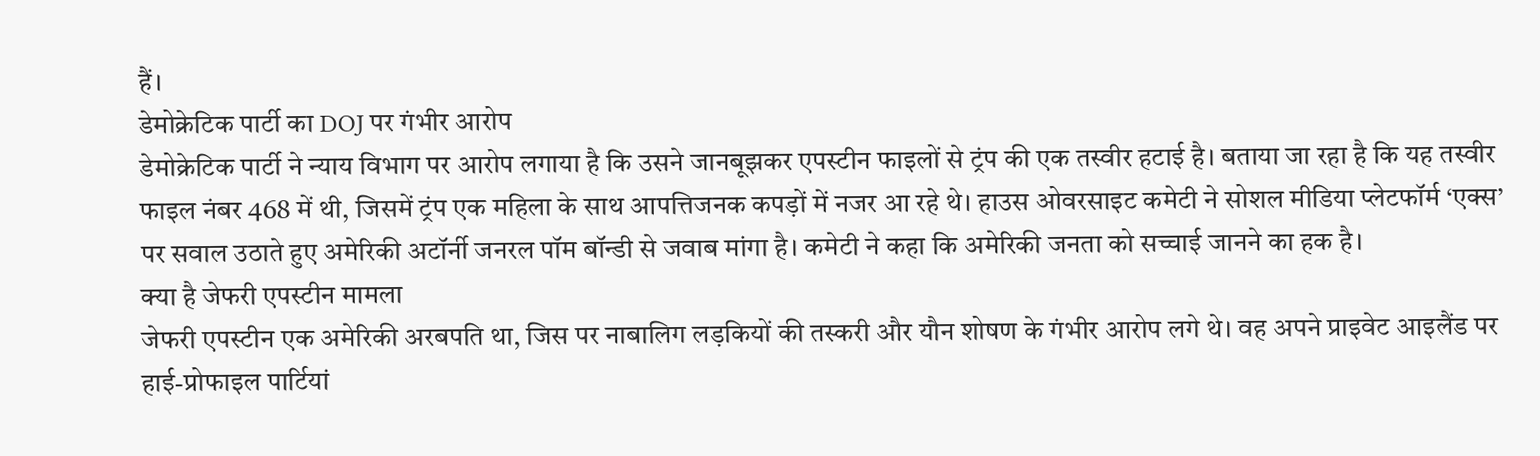हैं।
डेमोक्रेटिक पार्टी का DOJ पर गंभीर आरोप
डेमोक्रेटिक पार्टी ने न्याय विभाग पर आरोप लगाया है कि उसने जानबूझकर एपस्टीन फाइलों से ट्रंप की एक तस्वीर हटाई है। बताया जा रहा है कि यह तस्वीर फाइल नंबर 468 में थी, जिसमें ट्रंप एक महिला के साथ आपत्तिजनक कपड़ों में नजर आ रहे थे। हाउस ओवरसाइट कमेटी ने सोशल मीडिया प्लेटफॉर्म ‘एक्स’ पर सवाल उठाते हुए अमेरिकी अटॉर्नी जनरल पॉम बॉन्डी से जवाब मांगा है। कमेटी ने कहा कि अमेरिकी जनता को सच्चाई जानने का हक है।
क्या है जेफरी एपस्टीन मामला
जेफरी एपस्टीन एक अमेरिकी अरबपति था, जिस पर नाबालिग लड़कियों की तस्करी और यौन शोषण के गंभीर आरोप लगे थे। वह अपने प्राइवेट आइलैंड पर हाई-प्रोफाइल पार्टियां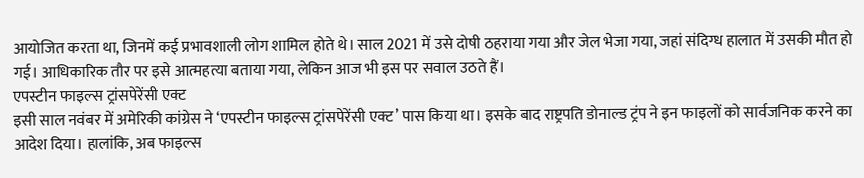आयोजित करता था, जिनमें कई प्रभावशाली लोग शामिल होते थे। साल 2021 में उसे दोषी ठहराया गया और जेल भेजा गया, जहां संदिग्ध हालात में उसकी मौत हो गई। आधिकारिक तौर पर इसे आत्महत्या बताया गया, लेकिन आज भी इस पर सवाल उठते हैं।
एपस्टीन फाइल्स ट्रांसपेरेंसी एक्ट
इसी साल नवंबर में अमेरिकी कांग्रेस ने ‘एपस्टीन फाइल्स ट्रांसपेरेंसी एक्ट’ पास किया था। इसके बाद राष्ट्रपति डोनाल्ड ट्रंप ने इन फाइलों को सार्वजनिक करने का आदेश दिया। हालांकि, अब फाइल्स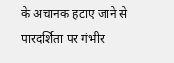के अचानक हटाए जाने से पारदर्शिता पर गंभीर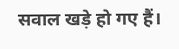सवाल खड़े हो गए हैं।